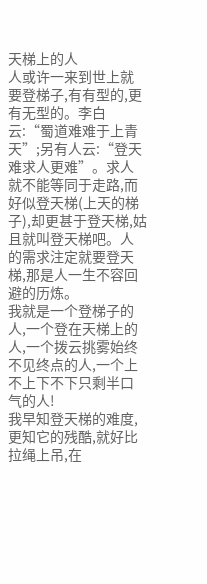天梯上的人
人或许一来到世上就要登梯子,有有型的,更有无型的。李白云:“蜀道难难于上青天”;另有人云:“登天难求人更难”。求人就不能等同于走路,而好似登天梯(上天的梯子),却更甚于登天梯,姑且就叫登天梯吧。人的需求注定就要登天梯,那是人一生不容回避的历炼。
我就是一个登梯子的人,一个登在天梯上的人,一个拨云挑雾始终不见终点的人,一个上不上下不下只剩半口气的人!
我早知登天梯的难度,更知它的残酷,就好比拉绳上吊,在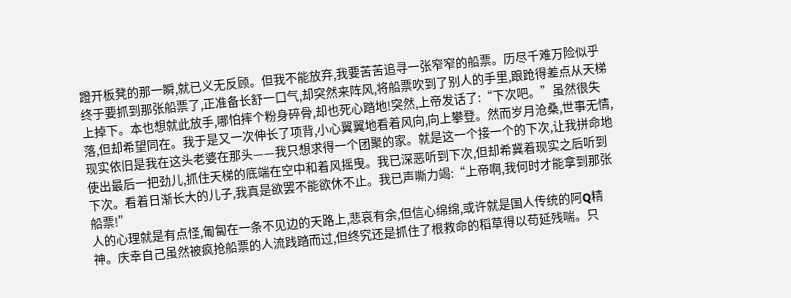蹬开板凳的那一瞬,就已义无反顾。但我不能放弃,我要苦苦追寻一张窄窄的船票。历尽千难万险似乎终于要抓到那张船票了,正准备长舒一口气,却突然来阵风,将船票吹到了别人的手里,踉跄得差点从天梯上掉下。本也想就此放手,哪怕摔个粉身碎骨,却也死心踏地!突然,上帝发话了:“下次吧。”虽然很失落,但却希望同在。我于是又一次伸长了项背,小心翼翼地看着风向,向上攀登。然而岁月沧桑,世事无情,现实依旧是我在这头老婆在那头——我只想求得一个团聚的家。就是这一个接一个的下次,让我拼命地使出最后一把劲儿,抓住天梯的底端在空中和着风摇曳。我已深恶听到下次,但却希冀着现实之后听到下次。看着日渐长大的儿子,我真是欲罢不能欲休不止。我已声嘶力竭:“上帝啊,我何时才能拿到那张船票!”
人的心理就是有点怪,匍匐在一条不见边的天路上,悲哀有余,但信心绵绵,或许就是国人传统的阿Q精神。庆幸自己虽然被疯抢船票的人流践踏而过,但终究还是抓住了根救命的稻草得以苟延残喘。只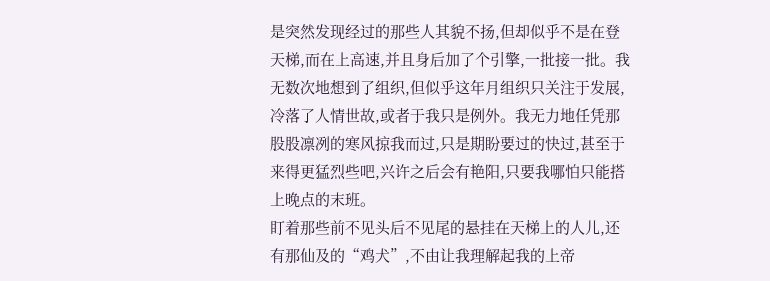是突然发现经过的那些人其貌不扬,但却似乎不是在登天梯,而在上高速,并且身后加了个引擎,一批接一批。我无数次地想到了组织,但似乎这年月组织只关注于发展,冷落了人情世故,或者于我只是例外。我无力地任凭那股股凛冽的寒风掠我而过,只是期盼要过的快过,甚至于来得更猛烈些吧,兴许之后会有艳阳,只要我哪怕只能搭上晚点的末班。
盯着那些前不见头后不见尾的悬挂在天梯上的人儿,还有那仙及的“鸡犬”,不由让我理解起我的上帝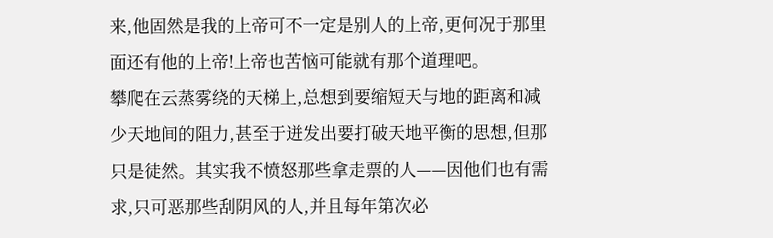来,他固然是我的上帝可不一定是别人的上帝,更何况于那里面还有他的上帝!上帝也苦恼可能就有那个道理吧。
攀爬在云蒸雾绕的天梯上,总想到要缩短天与地的距离和减少天地间的阻力,甚至于迸发出要打破天地平衡的思想,但那只是徒然。其实我不愤怒那些拿走票的人——因他们也有需求,只可恶那些刮阴风的人,并且每年第次必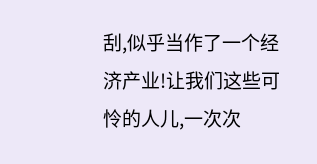刮,似乎当作了一个经济产业!让我们这些可怜的人儿,一次次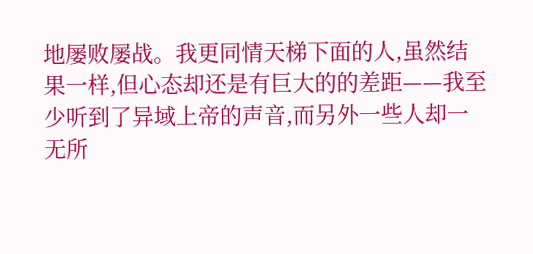地屡败屡战。我更同情天梯下面的人,虽然结果一样,但心态却还是有巨大的的差距——我至少听到了异域上帝的声音,而另外一些人却一无所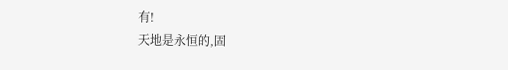有!
天地是永恒的,固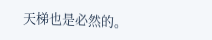天梯也是必然的。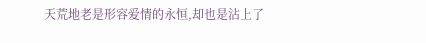天荒地老是形容爱情的永恒,却也是沾上了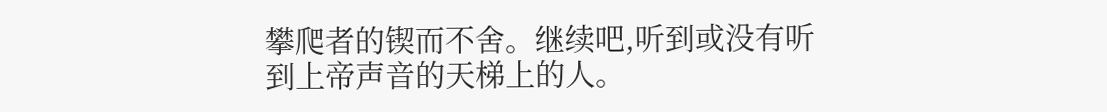攀爬者的锲而不舍。继续吧,听到或没有听到上帝声音的天梯上的人。